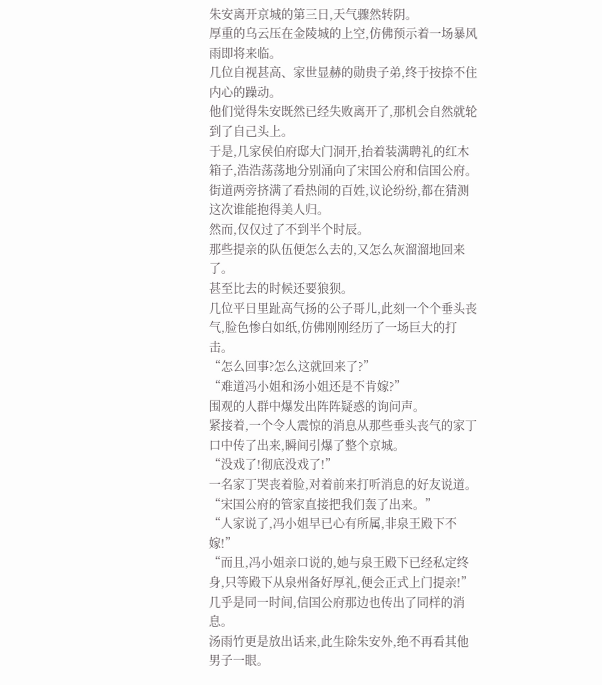朱安离开京城的第三日,天气骤然转阴。
厚重的乌云压在金陵城的上空,仿佛预示着一场暴风雨即将来临。
几位自视甚高、家世显赫的勋贵子弟,终于按捺不住内心的躁动。
他们觉得朱安既然已经失败离开了,那机会自然就轮到了自己头上。
于是,几家侯伯府邸大门洞开,抬着装满聘礼的红木箱子,浩浩荡荡地分别涌向了宋国公府和信国公府。
街道两旁挤满了看热闹的百姓,议论纷纷,都在猜测这次谁能抱得美人归。
然而,仅仅过了不到半个时辰。
那些提亲的队伍便怎么去的,又怎么灰溜溜地回来了。
甚至比去的时候还要狼狈。
几位平日里趾高气扬的公子哥儿,此刻一个个垂头丧气,脸色惨白如纸,仿佛刚刚经历了一场巨大的打击。
“怎么回事?怎么这就回来了?”
“难道冯小姐和汤小姐还是不肯嫁?”
围观的人群中爆发出阵阵疑惑的询问声。
紧接着,一个令人震惊的消息从那些垂头丧气的家丁口中传了出来,瞬间引爆了整个京城。
“没戏了!彻底没戏了!”
一名家丁哭丧着脸,对着前来打听消息的好友说道。
“宋国公府的管家直接把我们轰了出来。”
“人家说了,冯小姐早已心有所属,非泉王殿下不嫁!”
“而且,冯小姐亲口说的,她与泉王殿下已经私定终身,只等殿下从泉州备好厚礼,便会正式上门提亲!”
几乎是同一时间,信国公府那边也传出了同样的消息。
汤雨竹更是放出话来,此生除朱安外,绝不再看其他男子一眼。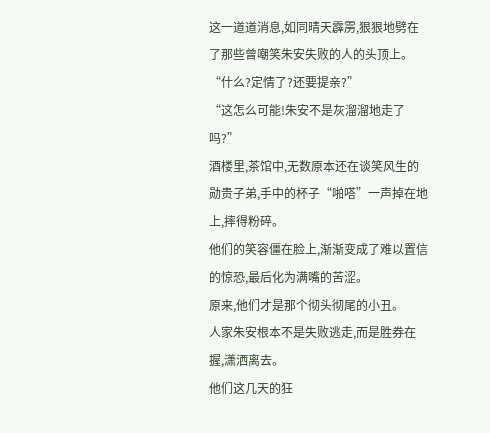这一道道消息,如同晴天霹雳,狠狠地劈在了那些曾嘲笑朱安失败的人的头顶上。
“什么?定情了?还要提亲?”
“这怎么可能!朱安不是灰溜溜地走了吗?”
酒楼里,茶馆中,无数原本还在谈笑风生的勋贵子弟,手中的杯子“啪嗒”一声掉在地上,摔得粉碎。
他们的笑容僵在脸上,渐渐变成了难以置信的惊恐,最后化为满嘴的苦涩。
原来,他们才是那个彻头彻尾的小丑。
人家朱安根本不是失败逃走,而是胜券在握,潇洒离去。
他们这几天的狂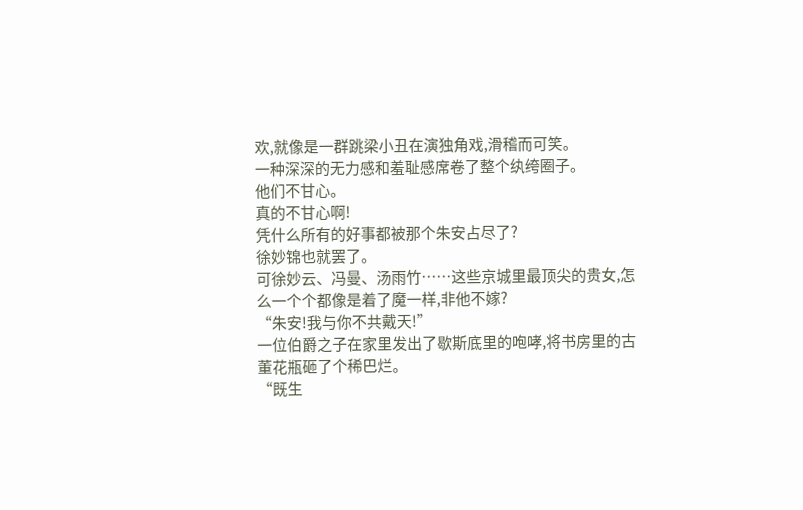欢,就像是一群跳梁小丑在演独角戏,滑稽而可笑。
一种深深的无力感和羞耻感席卷了整个纨绔圈子。
他们不甘心。
真的不甘心啊!
凭什么所有的好事都被那个朱安占尽了?
徐妙锦也就罢了。
可徐妙云、冯曼、汤雨竹……这些京城里最顶尖的贵女,怎么一个个都像是着了魔一样,非他不嫁?
“朱安!我与你不共戴天!”
一位伯爵之子在家里发出了歇斯底里的咆哮,将书房里的古董花瓶砸了个稀巴烂。
“既生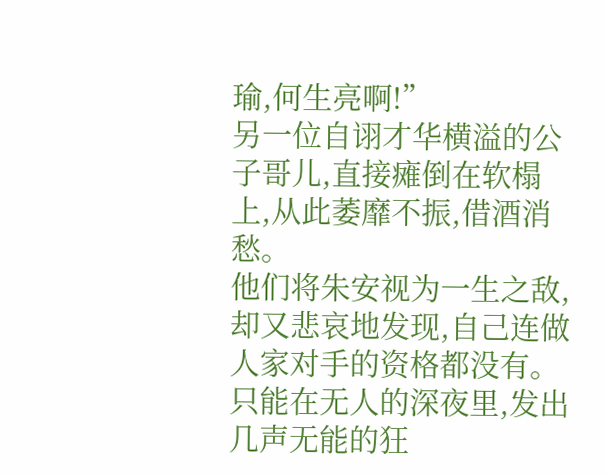瑜,何生亮啊!”
另一位自诩才华横溢的公子哥儿,直接瘫倒在软榻上,从此萎靡不振,借酒消愁。
他们将朱安视为一生之敌,却又悲哀地发现,自己连做人家对手的资格都没有。
只能在无人的深夜里,发出几声无能的狂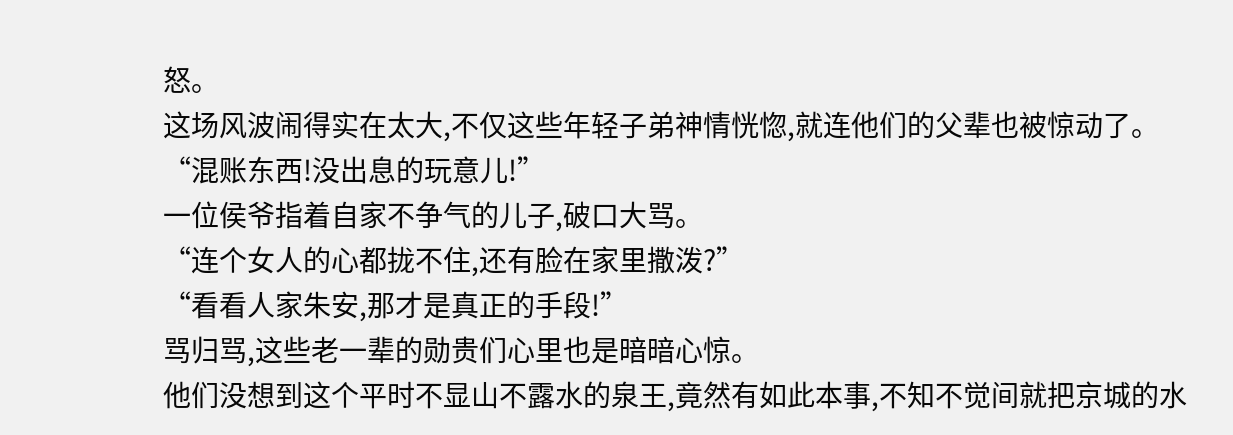怒。
这场风波闹得实在太大,不仅这些年轻子弟神情恍惚,就连他们的父辈也被惊动了。
“混账东西!没出息的玩意儿!”
一位侯爷指着自家不争气的儿子,破口大骂。
“连个女人的心都拢不住,还有脸在家里撒泼?”
“看看人家朱安,那才是真正的手段!”
骂归骂,这些老一辈的勋贵们心里也是暗暗心惊。
他们没想到这个平时不显山不露水的泉王,竟然有如此本事,不知不觉间就把京城的水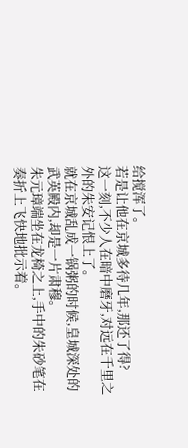给搅浑了。
若是让他在京城多待几年,那还了得?
这一刻,不少人在暗中磨牙,对远在千里之外的朱安记恨上了。
就在京城乱成一锅粥的时候,皇城深处的武英殿内,却是一片肃穆。
朱元璋端坐在龙椅之上,手中的朱砂笔在奏折上飞快地批示着。